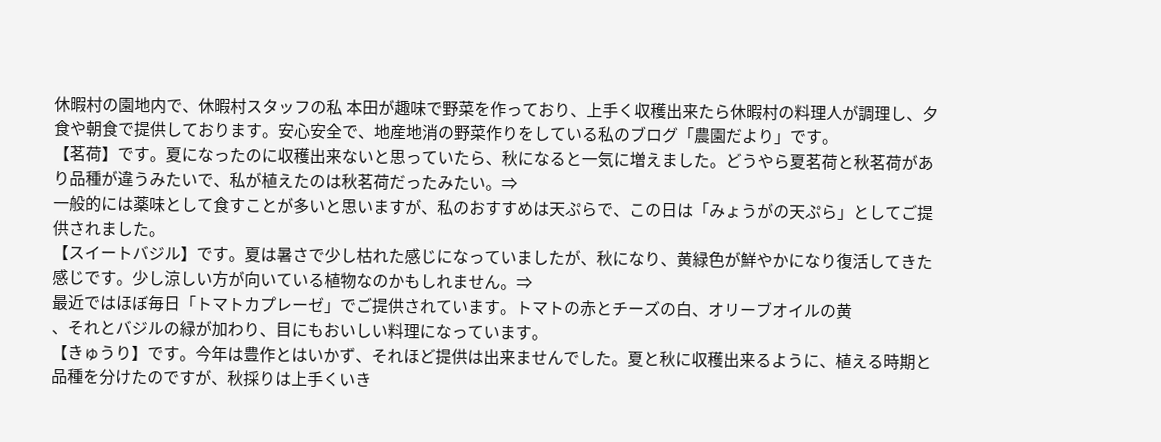休暇村の園地内で、休暇村スタッフの私 本田が趣味で野菜を作っており、上手く収穫出来たら休暇村の料理人が調理し、夕食や朝食で提供しております。安心安全で、地産地消の野菜作りをしている私のブログ「農園だより」です。
【茗荷】です。夏になったのに収穫出来ないと思っていたら、秋になると一気に増えました。どうやら夏茗荷と秋茗荷があり品種が違うみたいで、私が植えたのは秋茗荷だったみたい。⇒
一般的には薬味として食すことが多いと思いますが、私のおすすめは天ぷらで、この日は「みょうがの天ぷら」としてご提供されました。
【スイートバジル】です。夏は暑さで少し枯れた感じになっていましたが、秋になり、黄緑色が鮮やかになり復活してきた感じです。少し涼しい方が向いている植物なのかもしれません。⇒
最近ではほぼ毎日「トマトカプレーゼ」でご提供されています。トマトの赤とチーズの白、オリーブオイルの黄
、それとバジルの緑が加わり、目にもおいしい料理になっています。
【きゅうり】です。今年は豊作とはいかず、それほど提供は出来ませんでした。夏と秋に収穫出来るように、植える時期と品種を分けたのですが、秋採りは上手くいき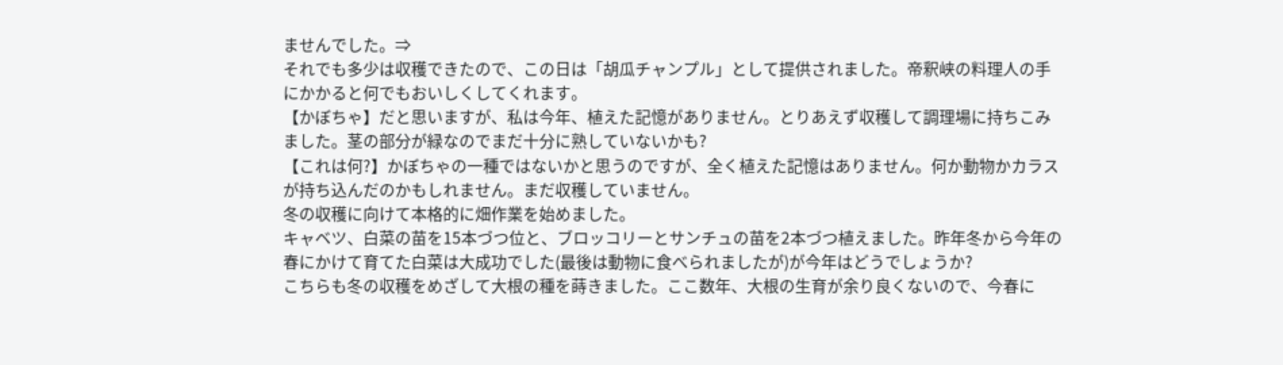ませんでした。⇒
それでも多少は収穫できたので、この日は「胡瓜チャンプル」として提供されました。帝釈峡の料理人の手にかかると何でもおいしくしてくれます。
【かぼちゃ】だと思いますが、私は今年、植えた記憶がありません。とりあえず収穫して調理場に持ちこみました。茎の部分が緑なのでまだ十分に熟していないかも?
【これは何?】かぼちゃの一種ではないかと思うのですが、全く植えた記憶はありません。何か動物かカラスが持ち込んだのかもしれません。まだ収穫していません。
冬の収穫に向けて本格的に畑作業を始めました。
キャベツ、白菜の苗を15本づつ位と、ブロッコリーとサンチュの苗を2本づつ植えました。昨年冬から今年の春にかけて育てた白菜は大成功でした(最後は動物に食べられましたが)が今年はどうでしょうか?
こちらも冬の収穫をめざして大根の種を蒔きました。ここ数年、大根の生育が余り良くないので、今春に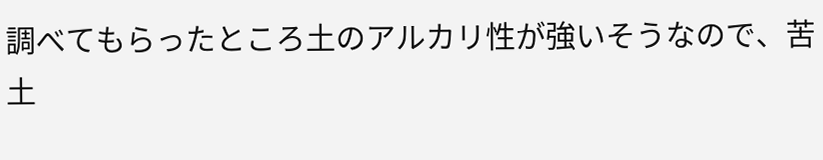調べてもらったところ土のアルカリ性が強いそうなので、苦土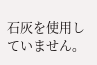石灰を使用していません。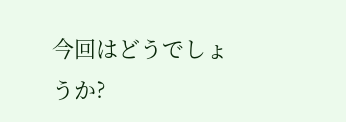今回はどうでしょうか?